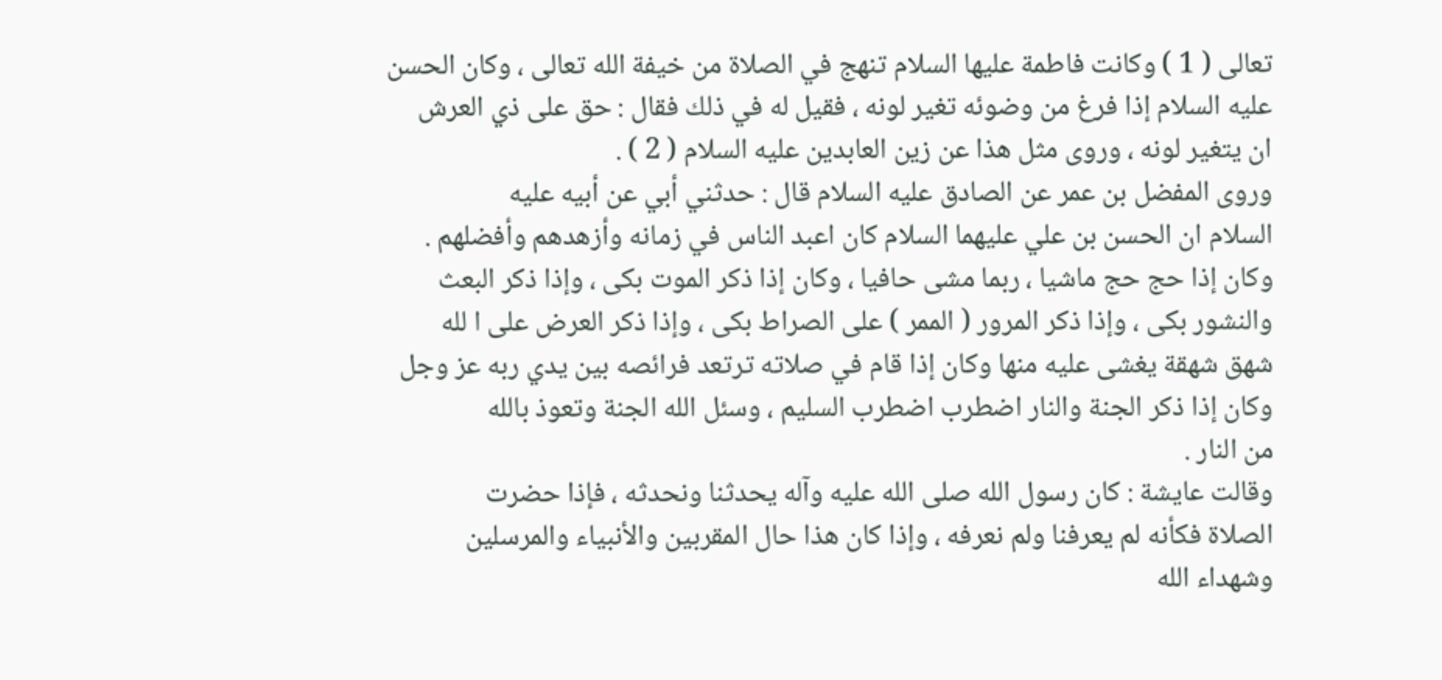تعالى ( 1 ) وكانت فاطمة عليها السلام تنهج في الصلاة من خيفة الله تعالى ، وكان الحسن
عليه السلام إذا فرغ من وضوئه تغير لونه ، فقيل له في ذلك فقال : حق على ذي العرش
ان يتغير لونه ، وروى مثل هذا عن زين العابدين عليه السلام ( 2 ) .
وروى المفضل بن عمر عن الصادق عليه السلام قال : حدثني أبي عن أبيه عليه
السلام ان الحسن بن علي عليهما السلام كان اعبد الناس في زمانه وأزهدهم وأفضلهم .
وكان إذا حج حج ماشيا ، ربما مشى حافيا ، وكان إذا ذكر الموت بكى ، وإذا ذكر البعث
والنشور بكى ، وإذا ذكر المرور ( الممر ) على الصراط بكى ، وإذا ذكر العرض على ا لله
شهق شهقة يغشى عليه منها وكان إذا قام في صلاته ترتعد فرائصه بين يدي ربه عز وجل
وكان إذا ذكر الجنة والنار اضطرب اضطرب السليم ، وسئل الله الجنة وتعوذ بالله
من النار .
وقالت عايشة : كان رسول الله صلى الله عليه وآله يحدثنا ونحدثه ، فإذا حضرت
الصلاة فكأنه لم يعرفنا ولم نعرفه ، وإذا كان هذا حال المقربين والأنبياء والمرسلين
وشهداء الله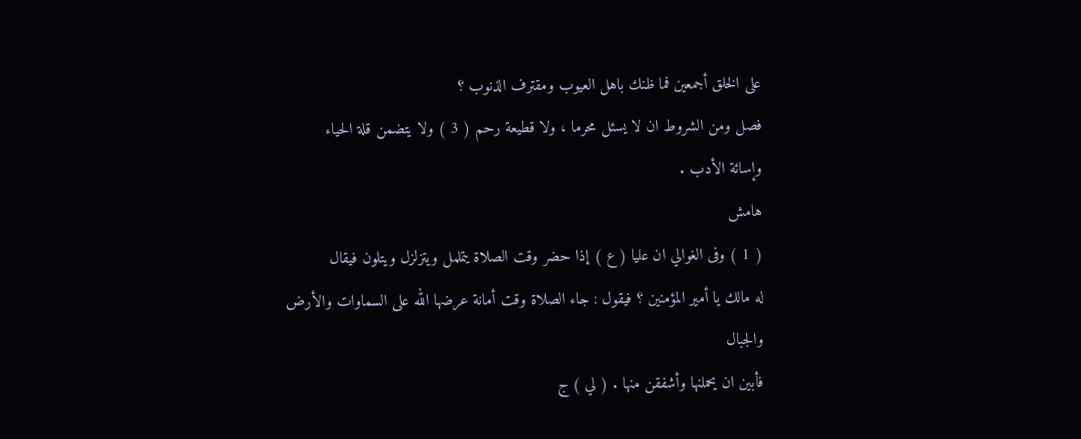على الخلق أجمعين فما ظنك باهل العيوب ومقترف الذنوب ؟
فصل ومن الشروط ان لا يسئل محرما ، ولا قطيعة رحم ( 3 ) ولا يتضمن قلة الحياء
وإسائة الأدب .
هامش
( 1 ) وفى الغوالي ان عليا ( ع ) إذا حضر وقت الصلاة يتململ ويتزلزل ويتلون فيقال
له مالك يا أمير المؤمنين ؟ فيقول : جاء الصلاة وقت أمانة عرضها الله على السماوات والأرض
والجبال
فأبين ان يحملنها وأشفقن منها . ( لي ) ج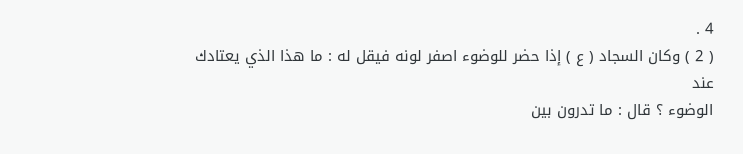4 .
( 2 ) وكان السجاد ( ع ) إذا حضر للوضوء اصفر لونه فيقل له : ما هذا الذي يعتادك عند
الوضوء ؟ قال : ما تدرون بين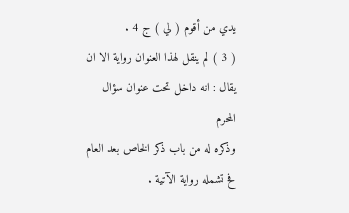يدي من أقوم ( لي ) ج 4 .
( 3 ) لم ينقل لهذا العنوان رواية الا ان يقال : انه داخل تحت عنوان سؤال المحرم
وذكره له من باب ذكر الخاص بعد العام فح تشمله رواية الآتية .